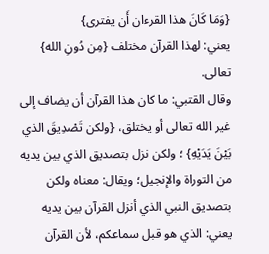{وَمَا كَانَ هذا القرءان أَن يفترى}
يعني: لهذا القرآن مختلف {مِن دُونِ الله} تعالى.
وقال القتبي: ما كان هذا القرآن أن يضاف إلى غير الله تعالى أو يختلق، {ولكن تَصْدِيقَ الذي بَيْنَ يَدَيْهِ} ؛ ولكن نزل بتصديق الذي بين يديه من التوراة والإنجيل؛ ويقال: معناه ولكن بتصديق النبي الذي أنزل القرآن بين يديه يعني: الذي هو قبل سماعكم، لأن القرآن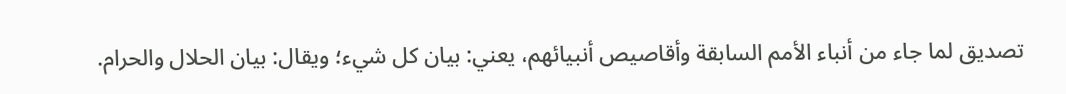تصديق لما جاء من أنباء الأمم السابقة وأقاصيص أنبيائهم، يعني: بيان كل شيء؛ ويقال: بيان الحلال والحرام.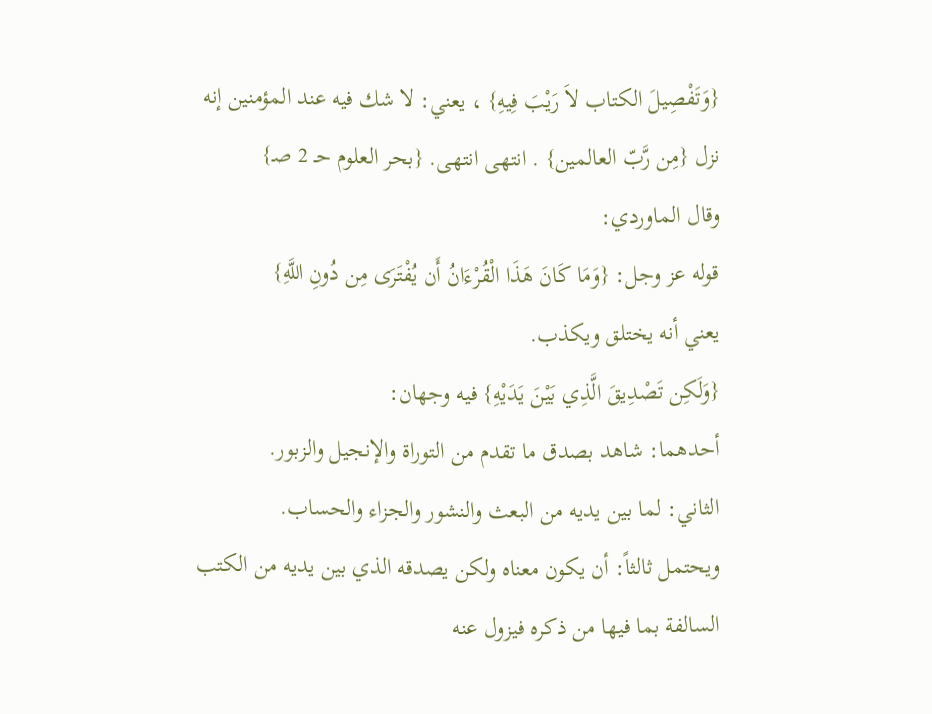{وَتَفْصِيلَ الكتاب لاَ رَيْبَ فِيهِ} ، يعني: لا شك فيه عند المؤمنين إنه نزل {مِن رَّبّ العالمين} . انتهى انتهى. {بحر العلوم حـ 2 صـ}
وقال الماوردي:
قوله عز وجل: {وَمَا كَانَ هَذَا الْقُرْءَانُ أَن يُفْتَرَى مِن دُونِ اللَّهِ}
يعني أنه يختلق ويكذب.
{وَلَكِن تَصْدِيقَ الَّذِي بَيْنَ يَدَيْهِ} فيه وجهان:
أحدهما: شاهد بصدق ما تقدم من التوراة والإنجيل والزبور.
الثاني: لما بين يديه من البعث والنشور والجزاء والحساب.
ويحتمل ثالثاً: أن يكون معناه ولكن يصدقه الذي بين يديه من الكتب السالفة بما فيها من ذكره فيزول عنه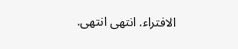الافتراء. انتهى انتهى.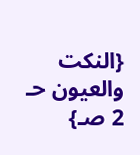{النكت والعيون حـ 2 صـ}